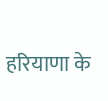हरियाणा के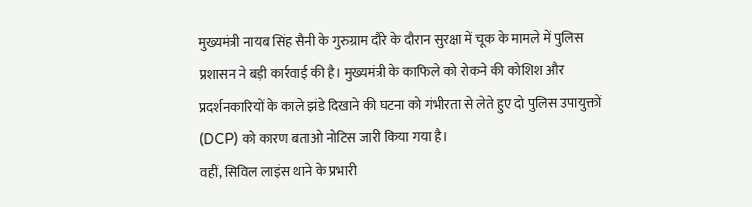मुख्यमंत्री नायब सिंह सैनी के गुरुग्राम दौरे के दौरान सुरक्षा में चूक के मामले में पुलिस प्रशासन ने बड़ी कार्रवाई की है। मुख्यमंत्री के काफिले को रोकने की कोशिश और प्रदर्शनकारियों के काले झंडे दिखाने की घटना को गंभीरता से लेते हुए दो पुलिस उपायुक्तों (DCP) को कारण बताओ नोटिस जारी किया गया है।
वहीं, सिविल लाइंस थाने के प्रभारी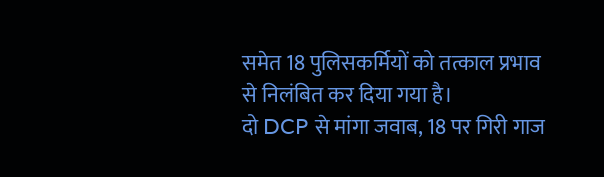समेत 18 पुलिसकर्मियों को तत्काल प्रभाव से निलंबित कर दिया गया है।
दो DCP से मांगा जवाब, 18 पर गिरी गाज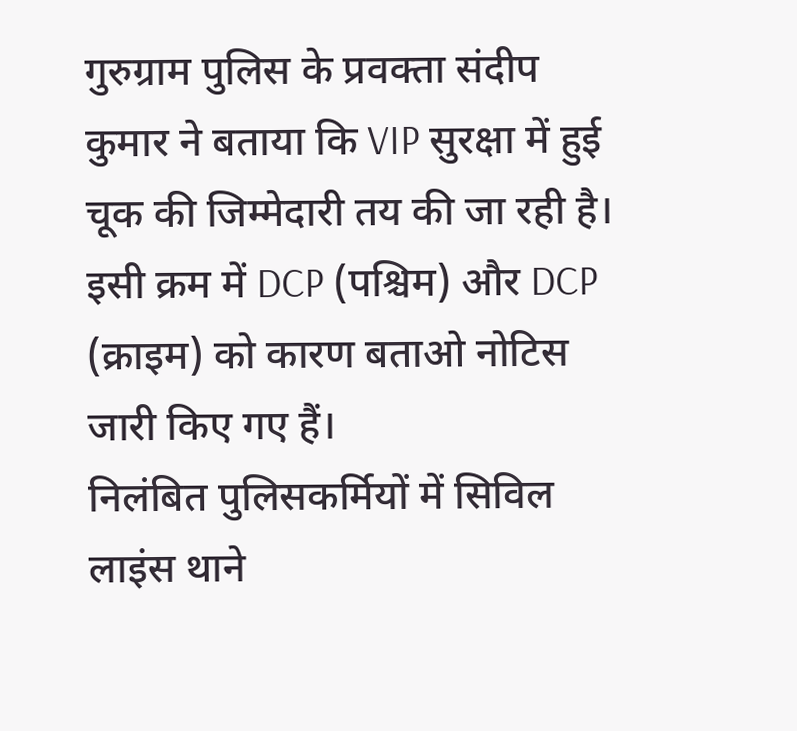गुरुग्राम पुलिस के प्रवक्ता संदीप कुमार ने बताया कि VIP सुरक्षा में हुई चूक की जिम्मेदारी तय की जा रही है। इसी क्रम में DCP (पश्चिम) और DCP (क्राइम) को कारण बताओ नोटिस जारी किए गए हैं।
निलंबित पुलिसकर्मियों में सिविल लाइंस थाने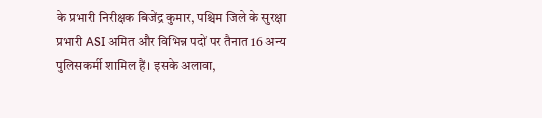के प्रभारी निरीक्षक बिजेंद्र कुमार, पश्चिम जिले के सुरक्षा प्रभारी ASI अमित और विभिन्न पदों पर तैनात 16 अन्य पुलिसकर्मी शामिल हैं। इसके अलावा,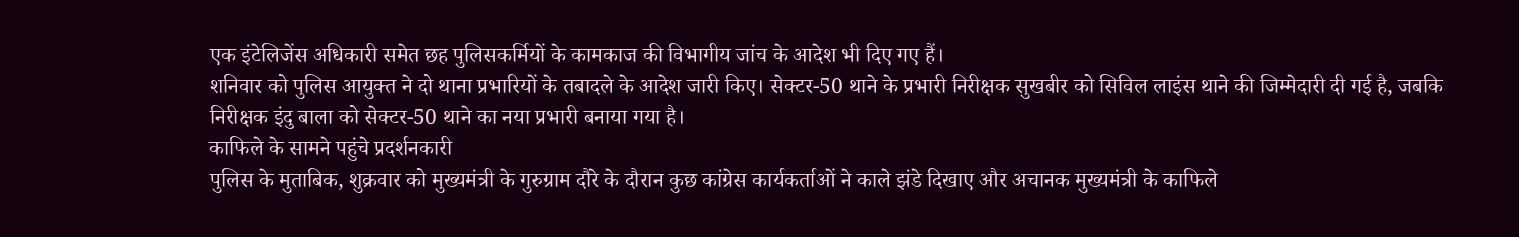एक इंटेलिजेंस अधिकारी समेत छह पुलिसकर्मियों के कामकाज की विभागीय जांच के आदेश भी दिए गए हैं।
शनिवार को पुलिस आयुक्त ने दो थाना प्रभारियों के तबादले के आदेश जारी किए। सेक्टर-50 थाने के प्रभारी निरीक्षक सुखबीर को सिविल लाइंस थाने की जिम्मेदारी दी गई है, जबकि निरीक्षक इंदु बाला को सेक्टर-50 थाने का नया प्रभारी बनाया गया है।
काफिले के सामने पहुंचे प्रदर्शनकारी
पुलिस के मुताबिक, शुक्रवार को मुख्यमंत्री के गुरुग्राम दौरे के दौरान कुछ कांग्रेस कार्यकर्ताओं ने काले झंडे दिखाए और अचानक मुख्यमंत्री के काफिले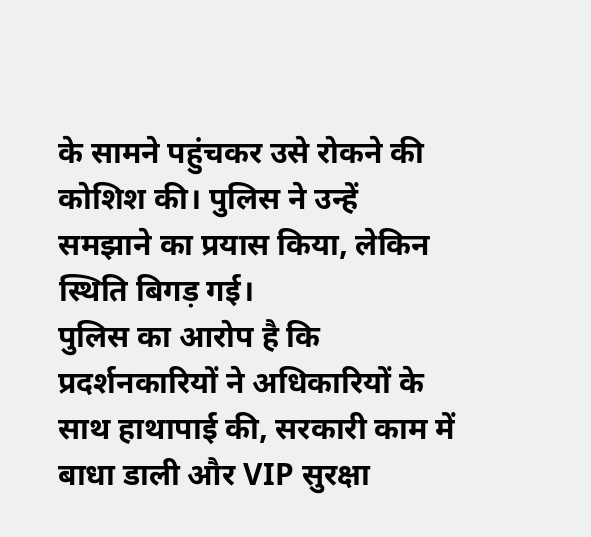के सामने पहुंचकर उसे रोकने की कोशिश की। पुलिस ने उन्हें समझाने का प्रयास किया, लेकिन स्थिति बिगड़ गई।
पुलिस का आरोप है कि प्रदर्शनकारियों ने अधिकारियों के साथ हाथापाई की, सरकारी काम में बाधा डाली और VIP सुरक्षा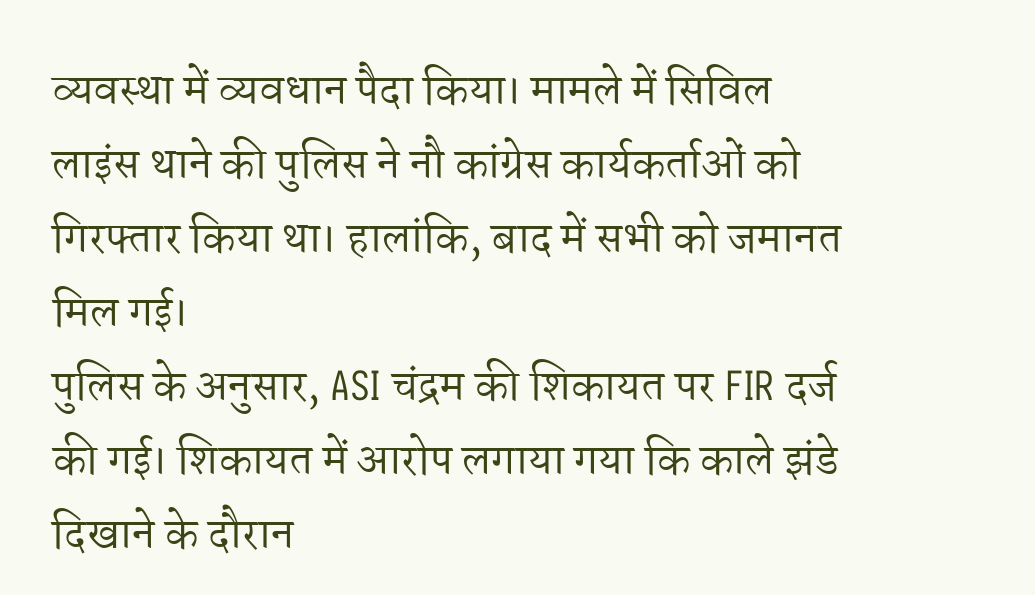व्यवस्था में व्यवधान पैदा किया। मामले में सिविल लाइंस थाने की पुलिस ने नौ कांग्रेस कार्यकर्ताओं को गिरफ्तार किया था। हालांकि, बाद में सभी को जमानत मिल गई।
पुलिस के अनुसार, ASI चंद्रम की शिकायत पर FIR दर्ज की गई। शिकायत में आरोप लगाया गया कि काले झंडे दिखाने के दौरान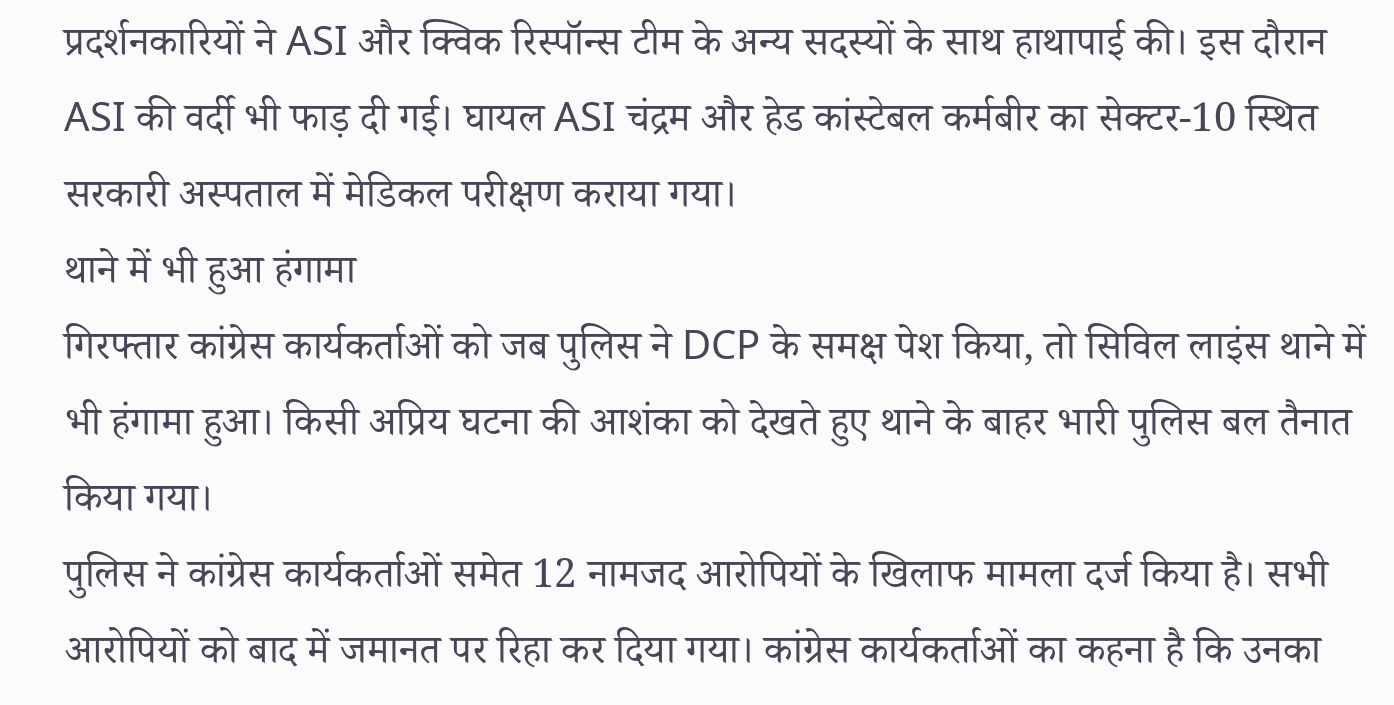प्रदर्शनकारियों ने ASI और क्विक रिस्पॉन्स टीम के अन्य सदस्यों के साथ हाथापाई की। इस दौरान ASI की वर्दी भी फाड़ दी गई। घायल ASI चंद्रम और हेड कांस्टेबल कर्मबीर का सेक्टर-10 स्थित सरकारी अस्पताल में मेडिकल परीक्षण कराया गया।
थाने में भी हुआ हंगामा
गिरफ्तार कांग्रेस कार्यकर्ताओं को जब पुलिस ने DCP के समक्ष पेश किया, तो सिविल लाइंस थाने में भी हंगामा हुआ। किसी अप्रिय घटना की आशंका को देखते हुए थाने के बाहर भारी पुलिस बल तैनात किया गया।
पुलिस ने कांग्रेस कार्यकर्ताओं समेत 12 नामजद आरोपियों के खिलाफ मामला दर्ज किया है। सभी आरोपियों को बाद में जमानत पर रिहा कर दिया गया। कांग्रेस कार्यकर्ताओं का कहना है कि उनका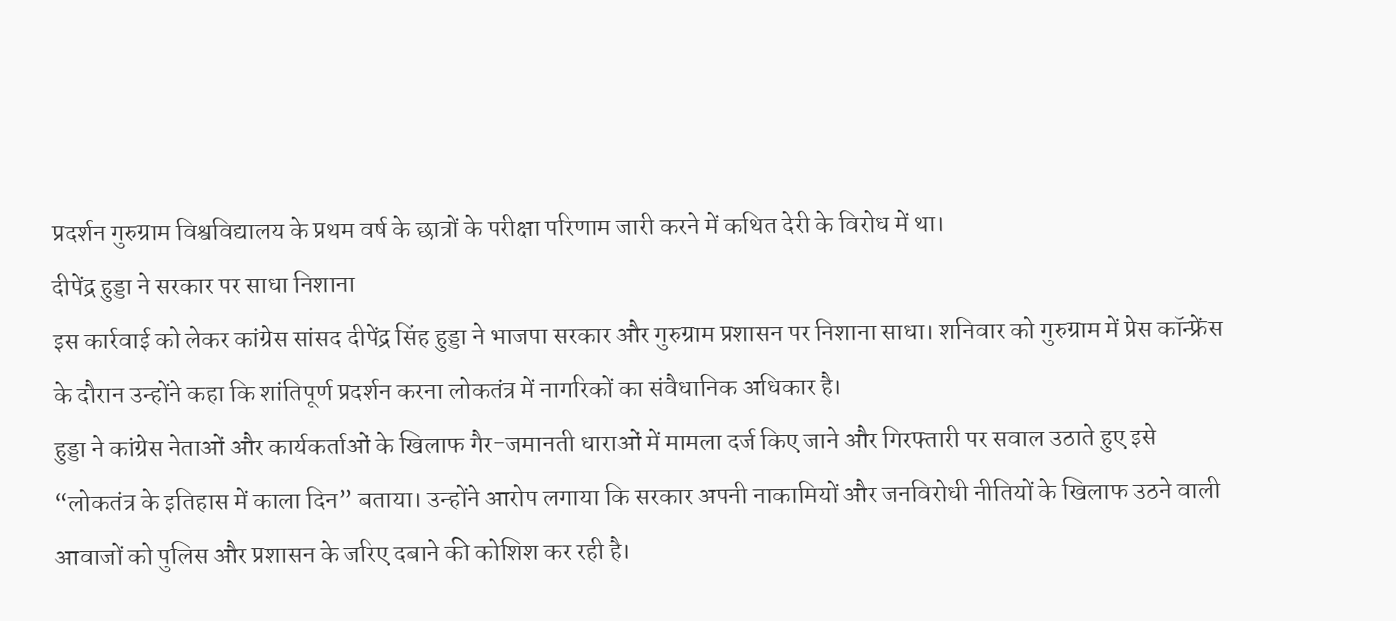प्रदर्शन गुरुग्राम विश्वविद्यालय के प्रथम वर्ष के छात्रों के परीक्षा परिणाम जारी करने में कथित देरी के विरोध में था।
दीपेंद्र हुड्डा ने सरकार पर साधा निशाना
इस कार्रवाई को लेकर कांग्रेस सांसद दीपेंद्र सिंह हुड्डा ने भाजपा सरकार और गुरुग्राम प्रशासन पर निशाना साधा। शनिवार को गुरुग्राम में प्रेस कॉन्फ्रेंस के दौरान उन्होंने कहा कि शांतिपूर्ण प्रदर्शन करना लोकतंत्र में नागरिकों का संवैधानिक अधिकार है।
हुड्डा ने कांग्रेस नेताओं और कार्यकर्ताओं के खिलाफ गैर-जमानती धाराओं में मामला दर्ज किए जाने और गिरफ्तारी पर सवाल उठाते हुए इसे “लोकतंत्र के इतिहास में काला दिन” बताया। उन्होंने आरोप लगाया कि सरकार अपनी नाकामियों और जनविरोधी नीतियों के खिलाफ उठने वाली आवाजों को पुलिस और प्रशासन के जरिए दबाने की कोशिश कर रही है।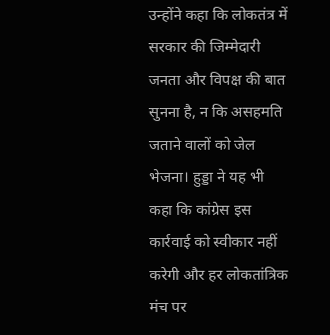उन्होंने कहा कि लोकतंत्र में सरकार की जिम्मेदारी जनता और विपक्ष की बात सुनना है, न कि असहमति जताने वालों को जेल भेजना। हुड्डा ने यह भी कहा कि कांग्रेस इस कार्रवाई को स्वीकार नहीं करेगी और हर लोकतांत्रिक मंच पर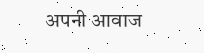अपनी आवाज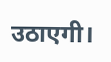उठाएगी।